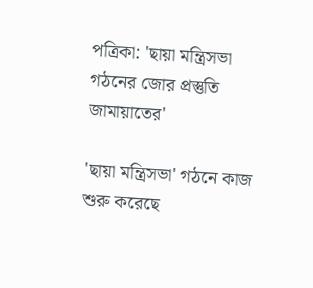পত্রিকা: 'ছায়া মন্ত্রিসভা গঠনের জোর প্রস্তুতি জামায়াতের'

'ছায়া মন্ত্রিসভা' গঠনে কাজ শুরু করেছে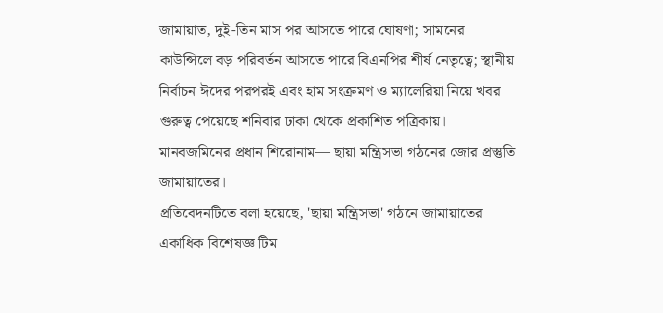জামায়াত, দুই-তিন মাস পর আসতে পারে ঘোষণা; সামনের কাউন্সিলে বড় পরিবর্তন আসতে পারে বিএনপির শীর্ষ নেতৃত্বে; স্থানীয় নির্বাচন ঈদের পরপরই এবং হাম সংক্রমণ ও ম্যালেরিয়া নিয়ে খবর গুরুত্ব পেয়েছে শনিবার ঢাকা থেকে প্রকাশিত পত্রিকায়।
মানবজমিনের প্রধান শিরোনাম— ছায়া মন্ত্রিসভা গঠনের জোর প্রস্তুতি জামায়াতের।
প্রতিবেদনটিতে বলা হয়েছে, 'ছায়া মন্ত্রিসভা' গঠনে জামায়াতের একাধিক বিশেষজ্ঞ টিম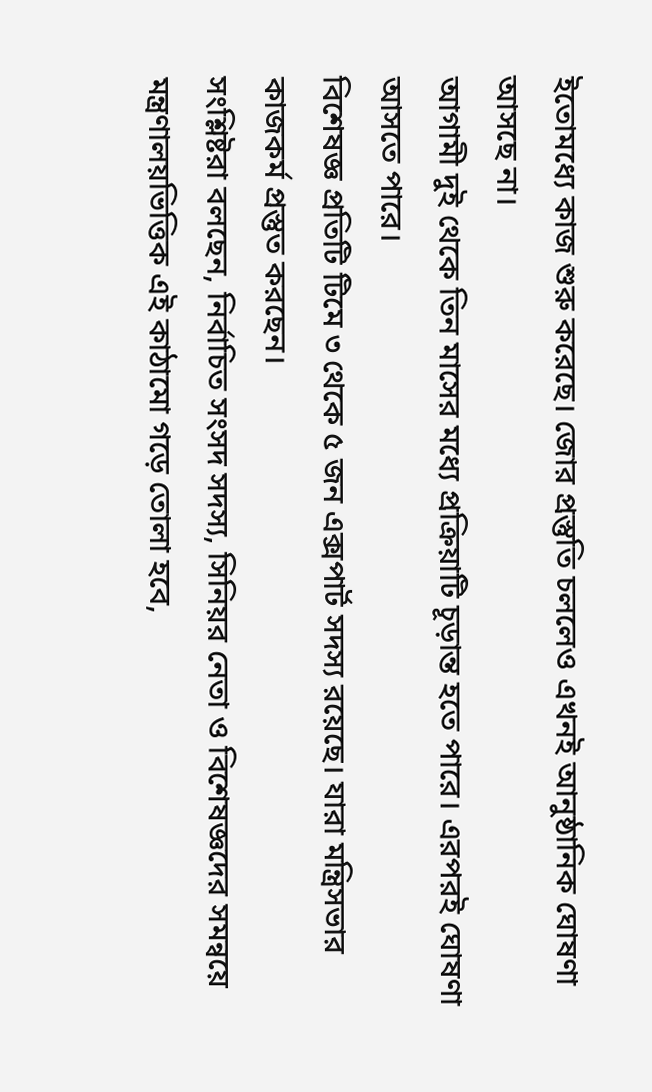ইতোমধ্যে কাজ শুরু করেছে। জোর প্রস্তুতি চললেও এখনই আনুষ্ঠানিক ঘোষণা আসছে না।
আগামী দুই থেকে তিন মাসের মধ্যে প্রক্রিয়াটি চূড়ান্ত হতে পারে। এরপরই ঘোষণা আসতে পারে।
বিশেষজ্ঞ প্রতিটি টিমে ৩ থেকে ৫ জন এক্সপার্ট সদস্য রয়েছে। যারা মন্ত্রিসভার কাজকর্ম প্রস্তুত করছেন।
সংশ্লিষ্টরা বলছেন, নির্বাচিত সংসদ সদস্য, সিনিয়র নেতা ও বিশেষজ্ঞদের সমন্বয়ে মন্ত্রণালয়ভিত্তিক এই কাঠামো গড়ে তোলা হবে,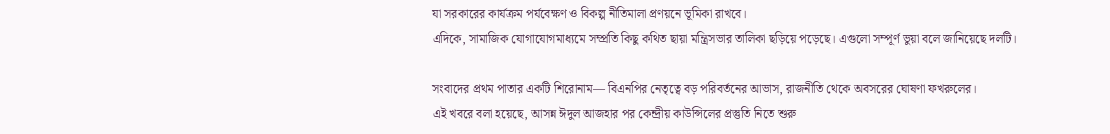যা সরকারের কার্যক্রম পর্যবেক্ষণ ও বিকল্প নীতিমালা প্রণয়নে ভূমিকা রাখবে।
এদিকে, সামাজিক যোগাযোগমাধ্যমে সম্প্রতি কিছু কথিত ছায়া মন্ত্রিসভার তালিকা ছড়িয়ে পড়েছে। এগুলো সম্পূর্ণ ভুয়া বলে জানিয়েছে দলটি।

সংবাদের প্রথম পাতার একটি শিরোনাম— বিএনপির নেতৃত্বে বড় পরিবর্তনের আভাস, রাজনীতি থেকে অবসরের ঘোষণা ফখরুলের।
এই খবরে বলা হয়েছে, আসন্ন ঈদুল আজহার পর কেন্দ্রীয় কাউন্সিলের প্রস্তুতি নিতে শুরু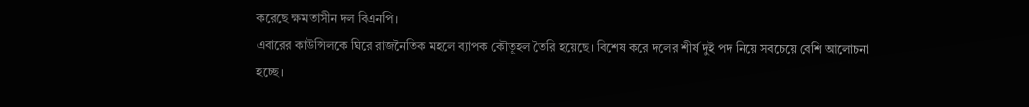করেছে ক্ষমতাসীন দল বিএনপি।
এবারের কাউন্সিলকে ঘিরে রাজনৈতিক মহলে ব্যাপক কৌতূহল তৈরি হয়েছে। বিশেষ করে দলের শীর্ষ দুই পদ নিয়ে সবচেয়ে বেশি আলোচনা হচ্ছে।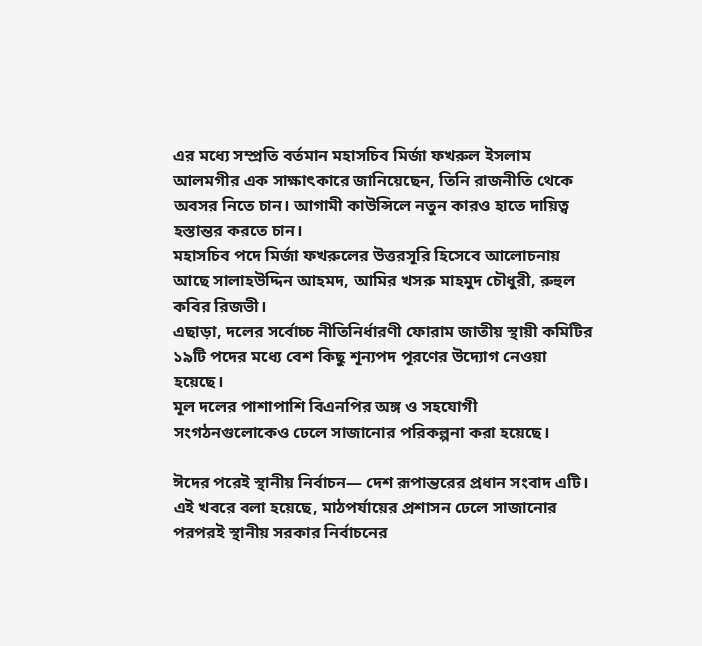এর মধ্যে সম্প্রতি বর্তমান মহাসচিব মির্জা ফখরুল ইসলাম আলমগীর এক সাক্ষাৎকারে জানিয়েছেন, তিনি রাজনীতি থেকে অবসর নিতে চান। আগামী কাউন্সিলে নতুন কারও হাতে দায়িত্ব হস্তান্তর করতে চান।
মহাসচিব পদে মির্জা ফখরুলের উত্তরসূরি হিসেবে আলোচনায় আছে সালাহউদ্দিন আহমদ, আমির খসরু মাহমুদ চৌধুরী, রুহুল কবির রিজভী।
এছাড়া, দলের সর্বোচ্চ নীতিনির্ধারণী ফোরাম জাতীয় স্থায়ী কমিটির ১৯টি পদের মধ্যে বেশ কিছু শূন্যপদ পূরণের উদ্যোগ নেওয়া হয়েছে।
মূল দলের পাশাপাশি বিএনপির অঙ্গ ও সহযোগী সংগঠনগুলোকেও ঢেলে সাজানোর পরিকল্পনা করা হয়েছে।

ঈদের পরেই স্থানীয় নির্বাচন— দেশ রূপান্তরের প্রধান সংবাদ এটি।
এই খবরে বলা হয়েছে, মাঠপর্যায়ের প্রশাসন ঢেলে সাজানোর পরপরই স্থানীয় সরকার নির্বাচনের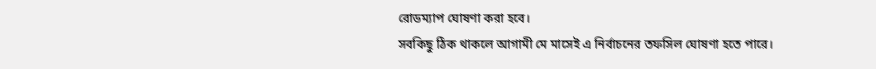রোডম্যাপ ঘোষণা করা হবে।
সবকিছু ঠিক থাকলে আগামী মে মাসেই এ নির্বাচনের তফসিল ঘোষণা হতে পারে।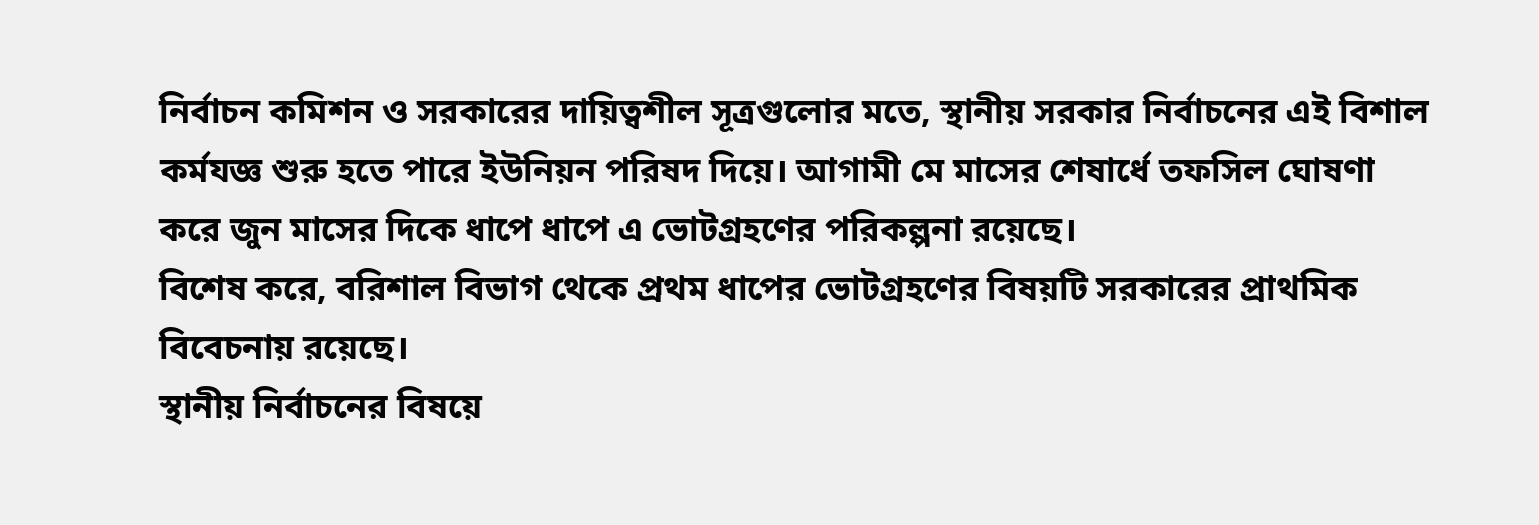নির্বাচন কমিশন ও সরকারের দায়িত্বশীল সূত্রগুলোর মতে, স্থানীয় সরকার নির্বাচনের এই বিশাল কর্মযজ্ঞ শুরু হতে পারে ইউনিয়ন পরিষদ দিয়ে। আগামী মে মাসের শেষার্ধে তফসিল ঘোষণা করে জুন মাসের দিকে ধাপে ধাপে এ ভোটগ্রহণের পরিকল্পনা রয়েছে।
বিশেষ করে, বরিশাল বিভাগ থেকে প্রথম ধাপের ভোটগ্রহণের বিষয়টি সরকারের প্রাথমিক বিবেচনায় রয়েছে।
স্থানীয় নির্বাচনের বিষয়ে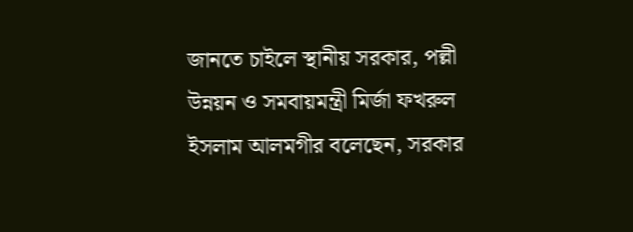জানতে চাইলে স্থানীয় সরকার, পল্লী উন্নয়ন ও সমবায়মন্ত্রী মির্জা ফখরুল ইসলাম আলমগীর বলেছেন, সরকার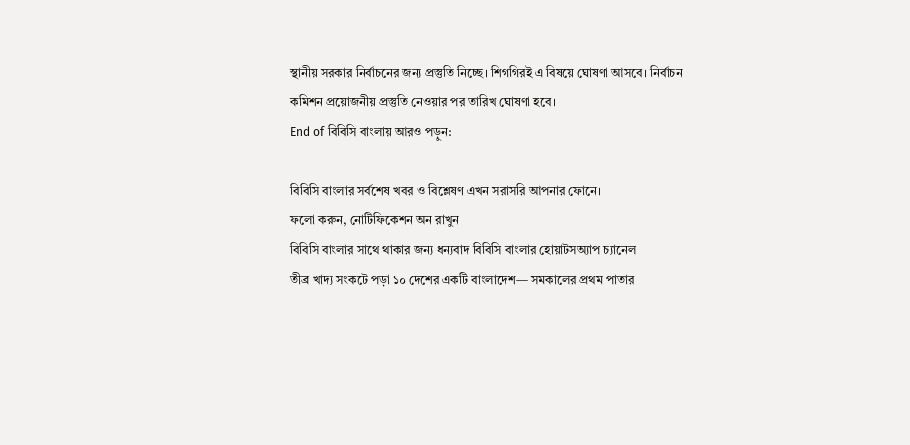স্থানীয় সরকার নির্বাচনের জন্য প্রস্তুতি নিচ্ছে। শিগগিরই এ বিষয়ে ঘোষণা আসবে। নির্বাচন কমিশন প্রয়োজনীয় প্রস্তুতি নেওয়ার পর তারিখ ঘোষণা হবে।
End of বিবিসি বাংলায় আরও পড়ুন:

বিবিসি বাংলার সর্বশেষ খবর ও বিশ্লেষণ এখন সরাসরি আপনার ফোনে।
ফলো করুন, নোটিফিকেশন অন রাখুন
বিবিসি বাংলার সাথে থাকার জন্য ধন্যবাদ বিবিসি বাংলার হোয়াটসঅ্যাপ চ্যানেল
তীব্র খাদ্য সংকটে পড়া ১০ দেশের একটি বাংলাদেশ— সমকালের প্রথম পাতার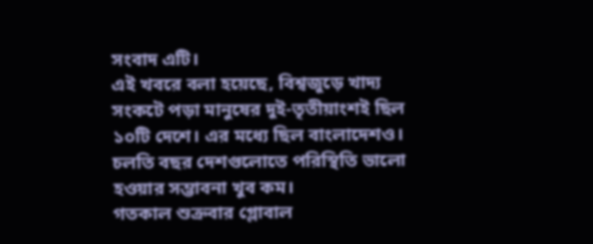সংবাদ এটি।
এই খবরে বলা হয়েছে, বিশ্বজুড়ে খাদ্য সংকটে পড়া মানুষের দুই-তৃতীয়াংশই ছিল ১০টি দেশে। এর মধ্যে ছিল বাংলাদেশও। চলতি বছর দেশগুলোতে পরিস্থিতি ভালো হওয়ার সম্ভাবনা খুব কম।
গতকাল শুক্রবার গ্লোবাল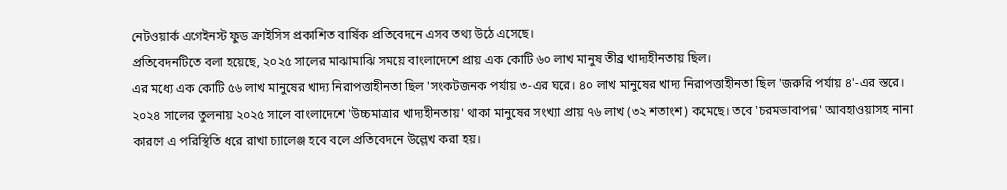নেটওয়ার্ক এগেইনস্ট ফুড ক্রাইসিস প্রকাশিত বার্ষিক প্রতিবেদনে এসব তথ্য উঠে এসেছে।
প্রতিবেদনটিতে বলা হয়েছে, ২০২৫ সালের মাঝামাঝি সময়ে বাংলাদেশে প্রায় এক কোটি ৬০ লাখ মানুষ তীব্র খাদ্যহীনতায় ছিল।
এর মধ্যে এক কোটি ৫৬ লাখ মানুষের খাদ্য নিরাপত্তাহীনতা ছিল 'সংকটজনক পর্যায় ৩-এর ঘরে। ৪০ লাখ মানুষের খাদ্য নিরাপত্তাহীনতা ছিল 'জরুরি পর্যায় ৪'-এর স্তরে।
২০২৪ সালের তুলনায় ২০২৫ সালে বাংলাদেশে 'উচ্চমাত্রার খাদ্যহীনতায়' থাকা মানুষের সংখ্যা প্রায় ৭৬ লাখ (৩২ শতাংশ) কমেছে। তবে 'চরমভাবাপন্ন' আবহাওয়াসহ নানা কারণে এ পরিস্থিতি ধরে রাখা চ্যালেঞ্জ হবে বলে প্রতিবেদনে উল্লেখ করা হয়।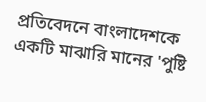প্রতিবেদনে বাংলাদেশকে একটি মাঝারি মানের 'পুষ্টি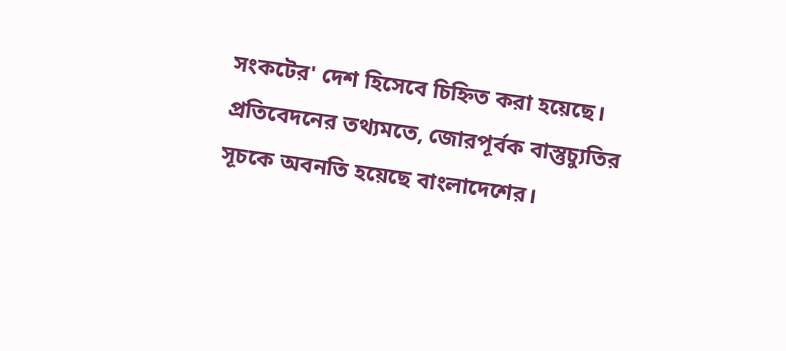সংকটের' দেশ হিসেবে চিহ্নিত করা হয়েছে।
প্রতিবেদনের তথ্যমতে, জোরপূর্বক বাস্তুচ্যুতির সূচকে অবনতি হয়েছে বাংলাদেশের।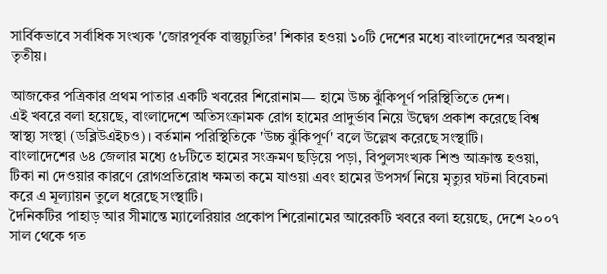সার্বিকভাবে সর্বাধিক সংখ্যক 'জোরপূর্বক বাস্তুচ্যুতির' শিকার হওয়া ১০টি দেশের মধ্যে বাংলাদেশের অবস্থান তৃতীয়।

আজকের পত্রিকার প্রথম পাতার একটি খবরের শিরোনাম— হামে উচ্চ ঝুঁকিপূর্ণ পরিস্থিতিতে দেশ।
এই খবরে বলা হয়েছে, বাংলাদেশে অতিসংক্রামক রোগ হামের প্রাদুর্ভাব নিয়ে উদ্বেগ প্রকাশ করেছে বিশ্ব স্বাস্থ্য সংস্থা (ডব্লিউএইচও)। বর্তমান পরিস্থিতিকে 'উচ্চ ঝুঁকিপূর্ণ' বলে উল্লেখ করেছে সংস্থাটি।
বাংলাদেশের ৬৪ জেলার মধ্যে ৫৮টিতে হামের সংক্রমণ ছড়িয়ে পড়া, বিপুলসংখ্যক শিশু আক্রান্ত হওয়া, টিকা না দেওয়ার কারণে রোগপ্রতিরোধ ক্ষমতা কমে যাওয়া এবং হামের উপসর্গ নিয়ে মৃত্যুর ঘটনা বিবেচনা করে এ মূল্যায়ন তুলে ধরেছে সংস্থাটি।
দৈনিকটির পাহাড় আর সীমান্তে ম্যালেরিয়ার প্রকোপ শিরোনামের আরেকটি খবরে বলা হয়েছে, দেশে ২০০৭ সাল থেকে গত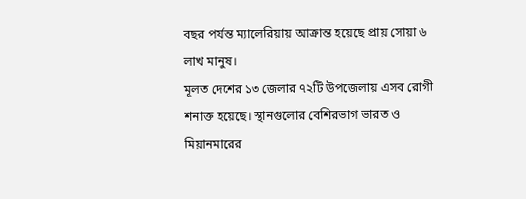বছর পর্যন্ত ম্যালেরিয়ায় আক্রান্ত হয়েছে প্রায় সোয়া ৬ লাখ মানুষ।
মূলত দেশের ১৩ জেলার ৭২টি উপজেলায় এসব রোগী শনাক্ত হয়েছে। স্থানগুলোর বেশিরভাগ ভারত ও মিয়ানমারের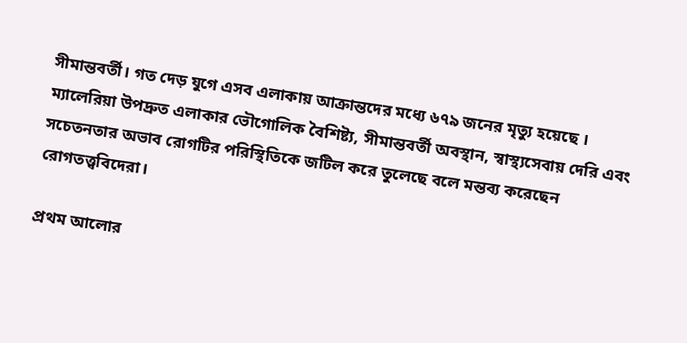সীমান্তবর্তী। গত দেড় যুগে এসব এলাকায় আক্রান্তদের মধ্যে ৬৭৯ জনের মৃত্যু হয়েছে ।
ম্যালেরিয়া উপদ্রুত এলাকার ভৌগোলিক বৈশিষ্ট্য, সীমান্তবর্তী অবস্থান, স্বাস্থ্যসেবায় দেরি এবং সচেতনতার অভাব রোগটির পরিস্থিতিকে জটিল করে তুলেছে বলে মন্তব্য করেছেন রোগতত্ত্ববিদেরা।

প্রথম আলোর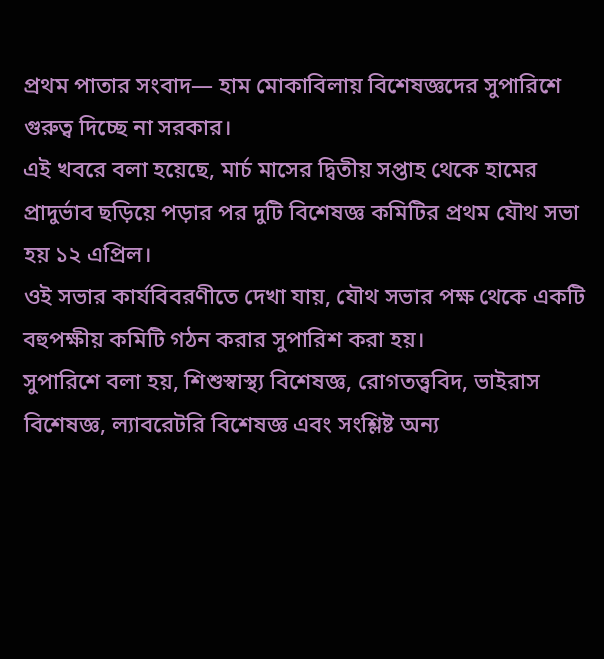প্রথম পাতার সংবাদ— হাম মোকাবিলায় বিশেষজ্ঞদের সুপারিশে গুরুত্ব দিচ্ছে না সরকার।
এই খবরে বলা হয়েছে, মার্চ মাসের দ্বিতীয় সপ্তাহ থেকে হামের প্রাদুর্ভাব ছড়িয়ে পড়ার পর দুটি বিশেষজ্ঞ কমিটির প্রথম যৌথ সভা হয় ১২ এপ্রিল।
ওই সভার কার্যবিবরণীতে দেখা যায়, যৌথ সভার পক্ষ থেকে একটি বহুপক্ষীয় কমিটি গঠন করার সুপারিশ করা হয়।
সুপারিশে বলা হয়, শিশুস্বাস্থ্য বিশেষজ্ঞ, রোগতত্ত্ববিদ, ভাইরাস বিশেষজ্ঞ, ল্যাবরেটরি বিশেষজ্ঞ এবং সংশ্লিষ্ট অন্য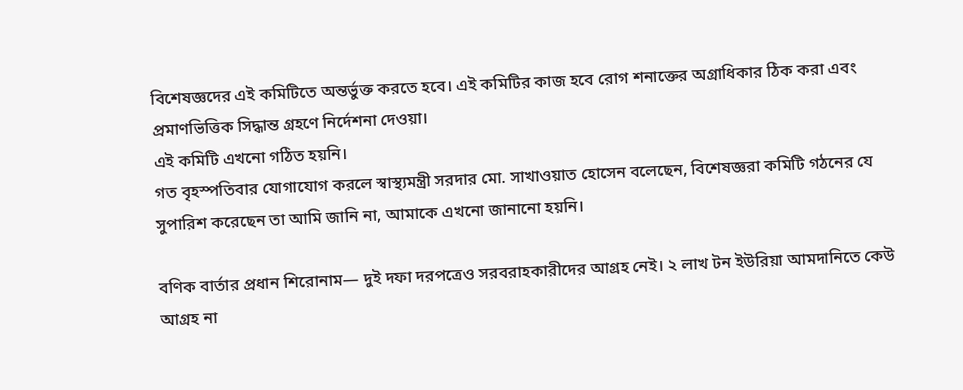বিশেষজ্ঞদের এই কমিটিতে অন্তর্ভুক্ত করতে হবে। এই কমিটির কাজ হবে রোগ শনাক্তের অগ্রাধিকার ঠিক করা এবং প্রমাণভিত্তিক সিদ্ধান্ত গ্রহণে নির্দেশনা দেওয়া।
এই কমিটি এখনো গঠিত হয়নি।
গত বৃহস্পতিবার যোগাযোগ করলে স্বাস্থ্যমন্ত্রী সরদার মো. সাখাওয়াত হোসেন বলেছেন, বিশেষজ্ঞরা কমিটি গঠনের যে সুপারিশ করেছেন তা আমি জানি না, আমাকে এখনো জানানো হয়নি।

বণিক বার্তার প্রধান শিরোনাম— দুই দফা দরপত্রেও সরবরাহকারীদের আগ্রহ নেই। ২ লাখ টন ইউরিয়া আমদানিতে কেউ আগ্রহ না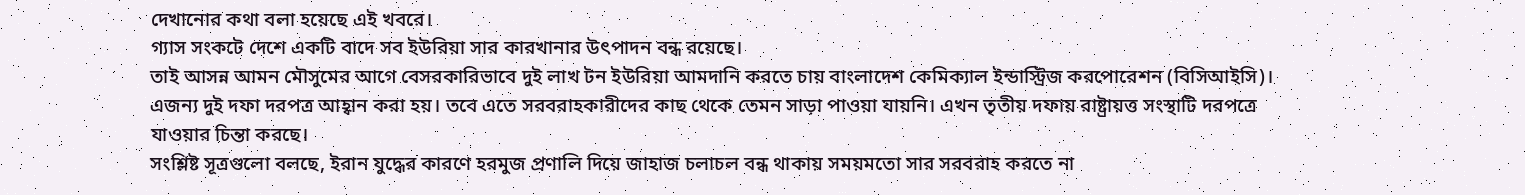দেখানোর কথা বলা হয়েছে এই খবরে।
গ্যাস সংকটে দেশে একটি বাদে সব ইউরিয়া সার কারখানার উৎপাদন বন্ধ রয়েছে।
তাই আসন্ন আমন মৌসুমের আগে বেসরকারিভাবে দুই লাখ টন ইউরিয়া আমদানি করতে চায় বাংলাদেশ কেমিক্যাল ইন্ডাস্ট্রিজ করপোরেশন (বিসিআইসি)।
এজন্য দুই দফা দরপত্র আহ্বান করা হয়। তবে এতে সরবরাহকারীদের কাছ থেকে তেমন সাড়া পাওয়া যায়নি। এখন তৃতীয় দফায় রাষ্ট্রায়ত্ত সংস্থাটি দরপত্রে যাওয়ার চিন্তা করছে।
সংশ্লিষ্ট সূত্রগুলো বলছে, ইরান যুদ্ধের কারণে হরমুজ প্রণালি দিয়ে জাহাজ চলাচল বন্ধ থাকায় সময়মতো সার সরবরাহ করতে না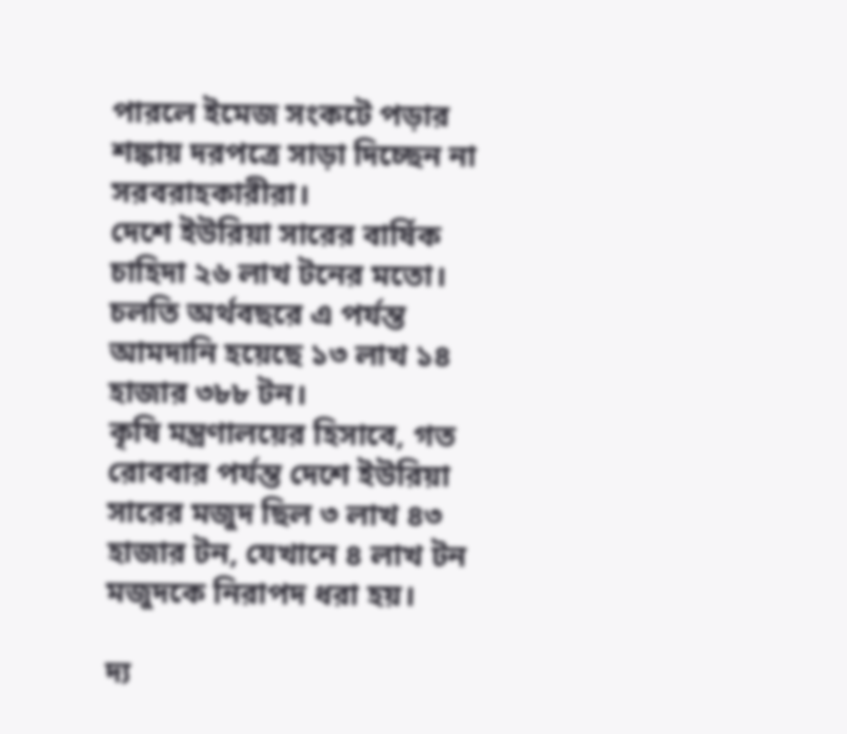পারলে ইমেজ সংকটে পড়ার শঙ্কায় দরপত্রে সাড়া দিচ্ছেন না সরবরাহকারীরা।
দেশে ইউরিয়া সারের বার্ষিক চাহিদা ২৬ লাখ টনের মতো। চলতি অর্থবছরে এ পর্যন্ত আমদানি হয়েছে ১৩ লাখ ১৪ হাজার ৩৮৮ টন।
কৃষি মন্ত্রণালয়ের হিসাবে, গত রোববার পর্যন্ত দেশে ইউরিয়া সারের মজুদ ছিল ৩ লাখ ৪৩ হাজার টন, যেখানে ৪ লাখ টন মজুদকে নিরাপদ ধরা হয়।

দ্য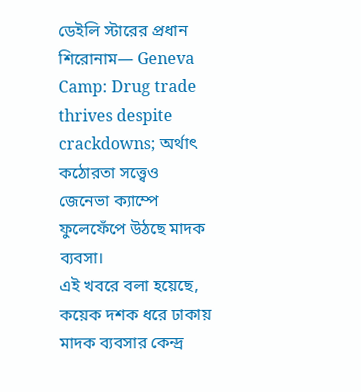ডেইলি স্টারের প্রধান শিরোনাম— Geneva Camp: Drug trade thrives despite crackdowns; অর্থাৎ কঠোরতা সত্ত্বেও জেনেভা ক্যাম্পে ফুলেফেঁপে উঠছে মাদক ব্যবসা।
এই খবরে বলা হয়েছে, কয়েক দশক ধরে ঢাকায় মাদক ব্যবসার কেন্দ্র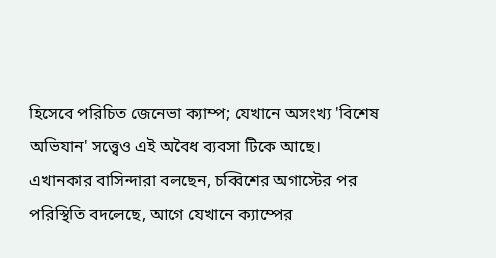হিসেবে পরিচিত জেনেভা ক্যাম্প; যেখানে অসংখ্য 'বিশেষ অভিযান' সত্ত্বেও এই অবৈধ ব্যবসা টিকে আছে।
এখানকার বাসিন্দারা বলছেন, চব্বিশের অগাস্টের পর পরিস্থিতি বদলেছে, আগে যেখানে ক্যাম্পের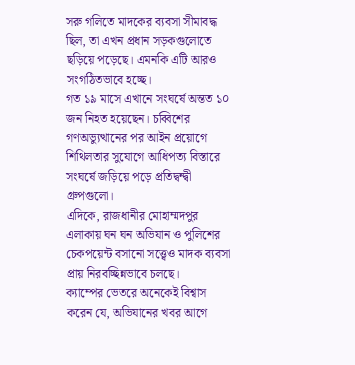সরু গলিতে মাদকের ব্যবসা সীমাবদ্ধ ছিল, তা এখন প্রধান সড়কগুলোতে ছড়িয়ে পড়েছে। এমনকি এটি আরও সংগঠিতভাবে হচ্ছে।
গত ১৯ মাসে এখানে সংঘর্ষে অন্তত ১০ জন নিহত হয়েছেন। চব্বিশের গণঅভ্যুত্থানের পর আইন প্রয়োগে শিথিলতার সুযোগে আধিপত্য বিস্তারে সংঘর্ষে জড়িয়ে পড়ে প্রতিদ্বন্দ্বী গ্রুপগুলো।
এদিকে, রাজধানীর মোহাম্মদপুর এলাকায় ঘন ঘন অভিযান ও পুলিশের চেকপয়েন্ট বসানো সত্ত্বেও মাদক ব্যবসা প্রায় নিরবচ্ছিন্নভাবে চলছে।
ক্যাম্পের ভেতরে অনেকেই বিশ্বাস করেন যে, অভিযানের খবর আগে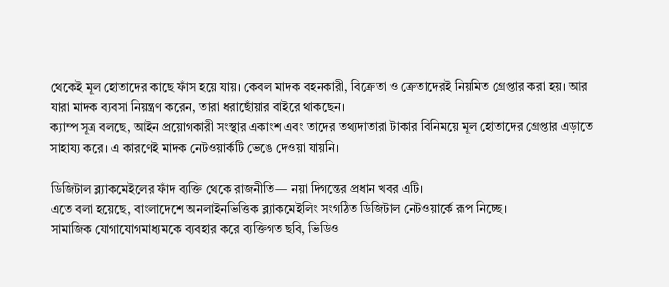থেকেই মূল হোতাদের কাছে ফাঁস হয়ে যায়। কেবল মাদক বহনকারী, বিক্রেতা ও ক্রেতাদেরই নিয়মিত গ্রেপ্তার করা হয়। আর যারা মাদক ব্যবসা নিয়ন্ত্রণ করেন, তারা ধরাছোঁয়ার বাইরে থাকছেন।
ক্যাম্প সূত্র বলছে, আইন প্রয়োগকারী সংস্থার একাংশ এবং তাদের তথ্যদাতারা টাকার বিনিময়ে মূল হোতাদের গ্রেপ্তার এড়াতে সাহায্য করে। এ কারণেই মাদক নেটওয়ার্কটি ভেঙে দেওয়া যায়নি।

ডিজিটাল ব্ল্যাকমেইলের ফাঁদ ব্যক্তি থেকে রাজনীতি— নয়া দিগন্তের প্রধান খবর এটি।
এতে বলা হয়েছে, বাংলাদেশে অনলাইনভিত্তিক ব্ল্যাকমেইলিং সংগঠিত ডিজিটাল নেটওয়ার্কে রূপ নিচ্ছে।
সামাজিক যোগাযোগমাধ্যমকে ব্যবহার করে ব্যক্তিগত ছবি, ভিডিও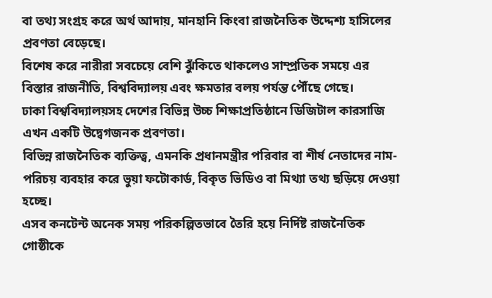বা তথ্য সংগ্রহ করে অর্থ আদায়, মানহানি কিংবা রাজনৈতিক উদ্দেশ্য হাসিলের প্রবণতা বেড়েছে।
বিশেষ করে নারীরা সবচেয়ে বেশি ঝুঁকিতে থাকলেও সাম্প্রতিক সময়ে এর বিস্তার রাজনীতি, বিশ্ববিদ্যালয় এবং ক্ষমতার বলয় পর্যন্ত পৌঁছে গেছে।
ঢাকা বিশ্ববিদ্যালয়সহ দেশের বিভিন্ন উচ্চ শিক্ষাপ্রতিষ্ঠানে ডিজিটাল কারসাজি এখন একটি উদ্বেগজনক প্রবণতা।
বিভিন্ন রাজনৈতিক ব্যক্তিত্ব, এমনকি প্রধানমন্ত্রীর পরিবার বা শীর্ষ নেতাদের নাম-পরিচয় ব্যবহার করে ভুয়া ফটোকার্ড, বিকৃত ভিডিও বা মিথ্যা তথ্য ছড়িয়ে দেওয়া হচ্ছে।
এসব কনটেন্ট অনেক সময় পরিকল্পিতভাবে তৈরি হয়ে নির্দিষ্ট রাজনৈতিক গোষ্ঠীকে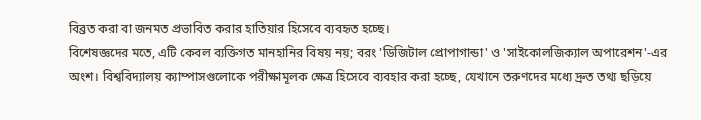বিব্রত করা বা জনমত প্রভাবিত করার হাতিয়ার হিসেবে ব্যবহৃত হচ্ছে।
বিশেষজ্ঞদের মতে, এটি কেবল ব্যক্তিগত মানহানির বিষয় নয়; বরং 'ডিজিটাল প্রোপাগান্ডা' ও 'সাইকোলজিক্যাল অপারেশন'-এর অংশ। বিশ্ববিদ্যালয় ক্যাম্পাসগুলোকে পরীক্ষামূলক ক্ষেত্র হিসেবে ব্যবহার করা হচ্ছে, যেখানে তরুণদের মধ্যে দ্রুত তথ্য ছড়িয়ে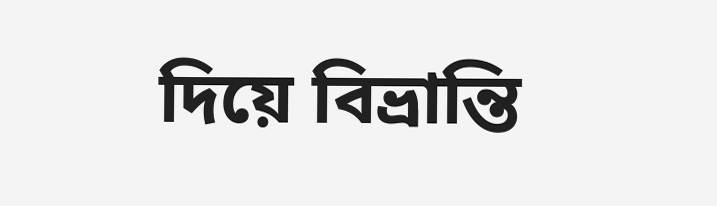দিয়ে বিভ্রান্তি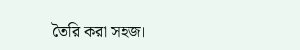তৈরি করা সহজ।